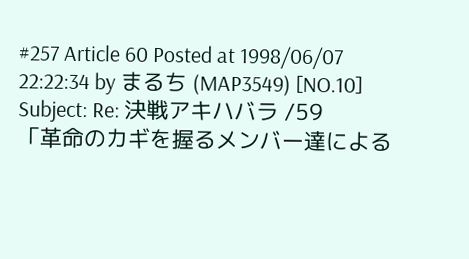#257 Article 60 Posted at 1998/06/07 22:22:34 by まるち (MAP3549) [NO.10]
Subject: Re: 決戦アキハバラ /59
「革命のカギを握るメンバー達による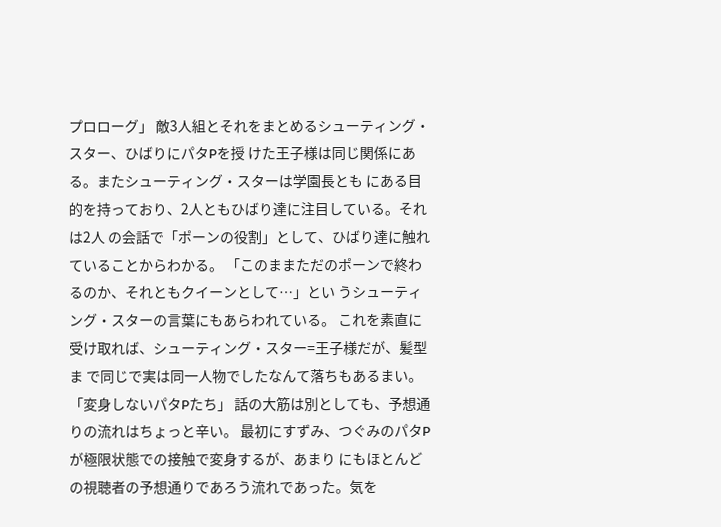プロローグ」 敵3人組とそれをまとめるシューティング・スター、ひばりにパタPを授 けた王子様は同じ関係にある。またシューティング・スターは学園長とも にある目的を持っており、2人ともひばり達に注目している。それは2人 の会話で「ポーンの役割」として、ひばり達に触れていることからわかる。 「このままただのポーンで終わるのか、それともクイーンとして…」とい うシューティング・スターの言葉にもあらわれている。 これを素直に受け取れば、シューティング・スター=王子様だが、髪型ま で同じで実は同一人物でしたなんて落ちもあるまい。 「変身しないパタPたち」 話の大筋は別としても、予想通りの流れはちょっと辛い。 最初にすずみ、つぐみのパタPが極限状態での接触で変身するが、あまり にもほとんどの視聴者の予想通りであろう流れであった。気を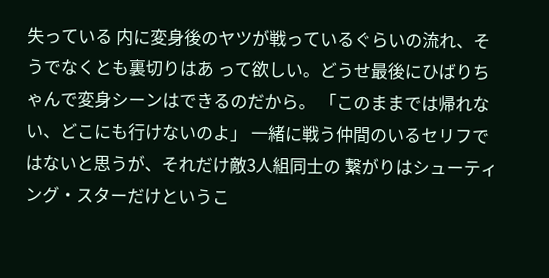失っている 内に変身後のヤツが戦っているぐらいの流れ、そうでなくとも裏切りはあ って欲しい。どうせ最後にひばりちゃんで変身シーンはできるのだから。 「このままでは帰れない、どこにも行けないのよ」 一緒に戦う仲間のいるセリフではないと思うが、それだけ敵3人組同士の 繋がりはシューティング・スターだけというこ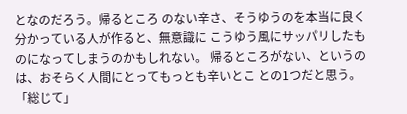となのだろう。帰るところ のない辛さ、そうゆうのを本当に良く分かっている人が作ると、無意識に こうゆう風にサッパリしたものになってしまうのかもしれない。 帰るところがない、というのは、おそらく人間にとってもっとも辛いとこ との1つだと思う。 「総じて」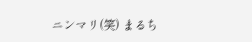ニンマリ(笑) まるち